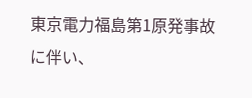東京電力福島第1原発事故に伴い、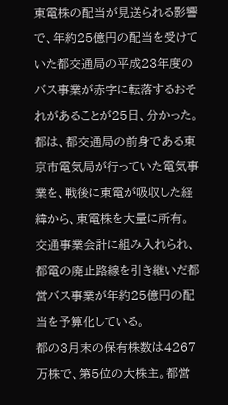東電株の配当が見送られる影響で、年約25億円の配当を受けていた都交通局の平成23年度のバス事業が赤字に転落するおそれがあることが25日、分かった。
都は、都交通局の前身である東京市電気局が行っていた電気事業を、戦後に東電が吸収した経緯から、東電株を大量に所有。交通事業会計に組み入れられ、都電の廃止路線を引き継いだ都営バス事業が年約25億円の配当を予算化している。
都の3月末の保有株数は4267万株で、第5位の大株主。都営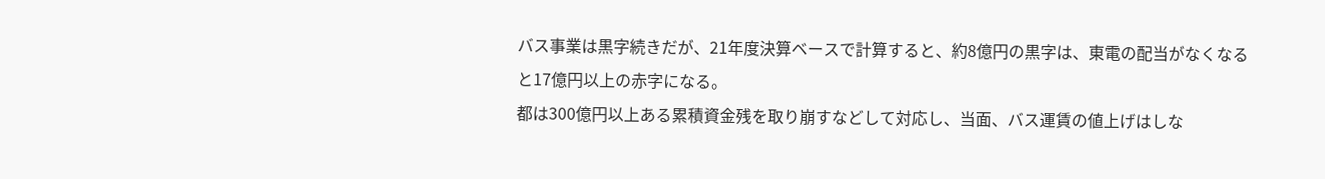バス事業は黒字続きだが、21年度決算ベースで計算すると、約8億円の黒字は、東電の配当がなくなると17億円以上の赤字になる。
都は300億円以上ある累積資金残を取り崩すなどして対応し、当面、バス運賃の値上げはしな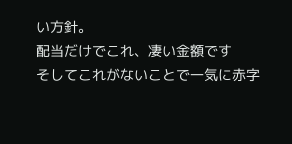い方針。
配当だけでこれ、凄い金額です
そしてこれがないことで一気に赤字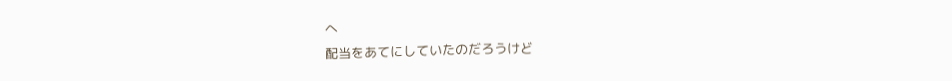へ
配当をあてにしていたのだろうけど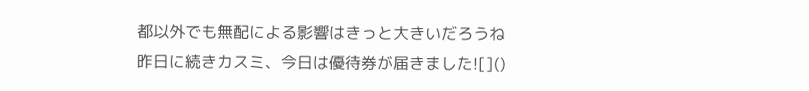都以外でも無配による影響はきっと大きいだろうね
昨日に続きカスミ、今日は優待券が届きました![]()